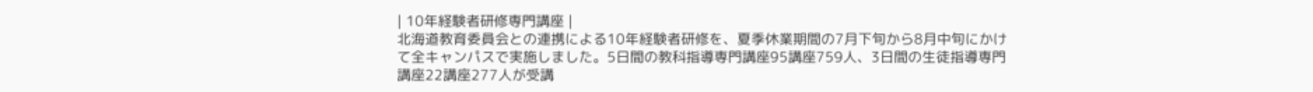| 10年経験者研修専門講座 |
北海道教育委員会との連携による10年経験者研修を、夏季休業期間の7月下旬から8月中旬にかけて全キャンパスで実施しました。5日間の教科指導専門講座95講座759人、3日間の生徒指導専門講座22講座277人が受講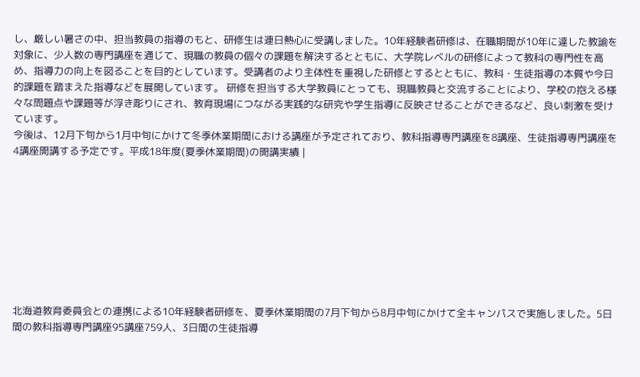し、厳しい暑さの中、担当教員の指導のもと、研修生は連日熱心に受講しました。10年経験者研修は、在職期間が10年に達した教諭を対象に、少人数の専門講座を通じて、現職の教員の個々の課題を解決するとともに、大学院レベルの研修によって教科の専門性を高め、指導力の向上を図ることを目的としています。受講者のより主体性を重視した研修とするとともに、教科・生徒指導の本質や今日的課題を踏まえた指導などを展開しています。 研修を担当する大学教員にとっても、現職教員と交流することにより、学校の抱える様々な問題点や課題等が浮き彫りにされ、教育現場につながる実践的な研究や学生指導に反映させることができるなど、良い刺激を受けています。
今後は、12月下旬から1月中旬にかけて冬季休業期間における講座が予定されており、教科指導専門講座を8講座、生徒指導専門講座を4講座開講する予定です。平成18年度(夏季休業期間)の開講実績 |









北海道教育委員会との連携による10年経験者研修を、夏季休業期間の7月下旬から8月中旬にかけて全キャンパスで実施しました。5日間の教科指導専門講座95講座759人、3日間の生徒指導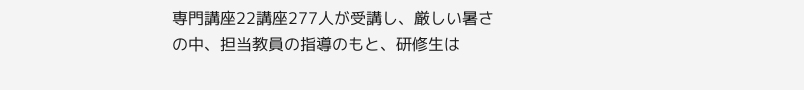専門講座22講座277人が受講し、厳しい暑さの中、担当教員の指導のもと、研修生は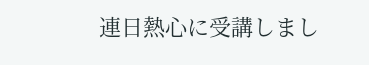連日熱心に受講しまし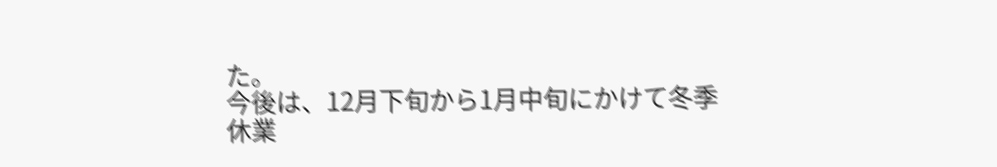た。
今後は、12月下旬から1月中旬にかけて冬季休業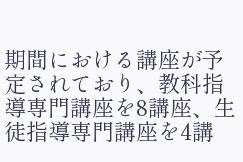期間における講座が予定されており、教科指導専門講座を8講座、生徒指導専門講座を4講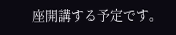座開講する予定です。